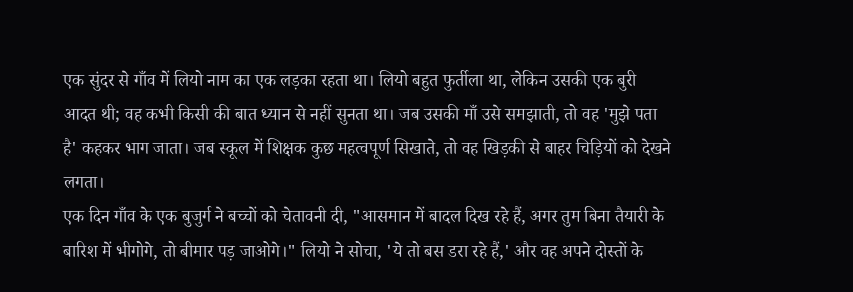एक सुंदर से गाँव में लियो नाम का एक लड़का रहता था। लियो बहुत फुर्तीला था, लेकिन उसकी एक बुरी आदत थी; वह कभी किसी की बात ध्यान से नहीं सुनता था। जब उसकी माँ उसे समझाती, तो वह 'मुझे पता है' कहकर भाग जाता। जब स्कूल में शिक्षक कुछ महत्वपूर्ण सिखाते, तो वह खिड़की से बाहर चिड़ियों को देखने लगता।
एक दिन गाँव के एक बुजुर्ग ने बच्चों को चेतावनी दी, "आसमान में बादल दिख रहे हैं, अगर तुम बिना तैयारी के बारिश में भीगोगे, तो बीमार पड़ जाओगे।" लियो ने सोचा, 'ये तो बस डरा रहे हैं,' और वह अपने दोस्तों के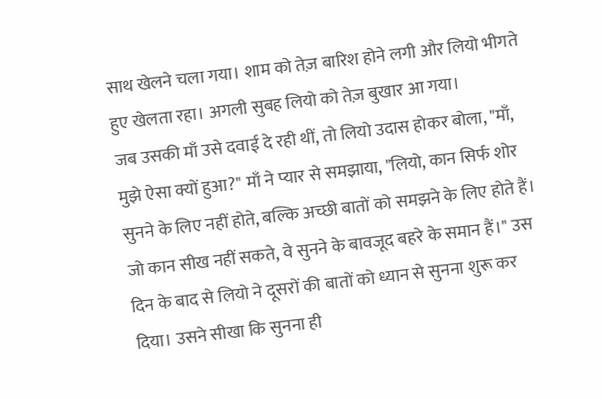साथ खेलने चला गया। शाम को तेज़ बारिश होने लगी और लियो भीगते हुए खेलता रहा। अगली सुबह लियो को तेज़ बुखार आ गया।
जब उसकी माँ उसे दवाई दे रही थीं, तो लियो उदास होकर बोला, "माँ, मुझे ऐसा क्यों हुआ?" माँ ने प्यार से समझाया, "लियो, कान सिर्फ शोर सुनने के लिए नहीं होते, बल्कि अच्छी बातों को समझने के लिए होते हैं। जो कान सीख नहीं सकते, वे सुनने के बावजूद बहरे के समान हैं।" उस दिन के बाद से लियो ने दूसरों की बातों को ध्यान से सुनना शुरू कर दिया। उसने सीखा कि सुनना ही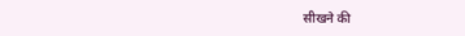सीखने की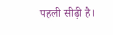पहली सीढ़ी है।